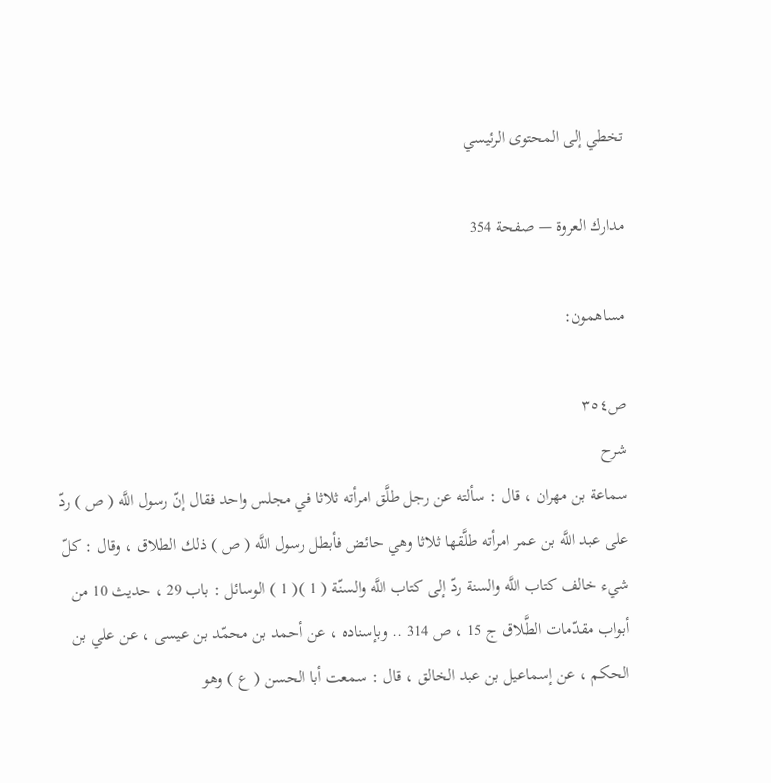تخطي إلى المحتوى الرئيسي

مدارك العروة — صفحة 354

مساهمون:

ص٣٥٤
شرح
سماعة بن مهران ، قال : سألته عن رجل طلَّق امرأته ثلاثا في مجلس واحد فقال إنّ رسول اللَّه ( ص ) ردّ على عبد اللَّه بن عمر امرأته طلَّقها ثلاثا وهي حائض فأبطل رسول اللَّه ( ص ) ذلك الطلاق ، وقال : كلّ شيء خالف كتاب اللَّه والسنة ردّ إلى كتاب اللَّه والسنّة ( 1 )( 1 ) الوسائل : باب 29 ، حديث 10 من أبواب مقدّمات الطَّلاق ج 15 ، ص 314 .. وبإسناده ، عن أحمد بن محمّد بن عيسى ، عن علي بن الحكم ، عن إسماعيل بن عبد الخالق ، قال : سمعت أبا الحسن ( ع ) وهو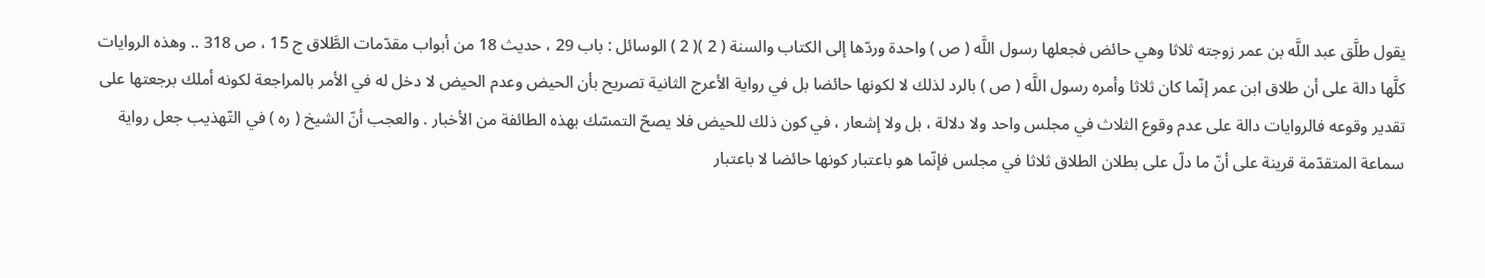يقول طلَّق عبد اللَّه بن عمر زوجته ثلاثا وهي حائض فجعلها رسول اللَّه ( ص ) واحدة وردّها إلى الكتاب والسنة ( 2 )( 2 ) الوسائل : باب 29 ، حديث 18 من أبواب مقدّمات الطَّلاق ج 15 ، ص 318 .. وهذه الروايات كلَّها دالة على أن طلاق ابن عمر إنّما كان ثلاثا وأمره رسول اللَّه ( ص ) بالرد لذلك لا لكونها حائضا بل في رواية الأعرج الثانية تصريح بأن الحيض وعدم الحيض لا دخل له في الأمر بالمراجعة لكونه أملك برجعتها على تقدير وقوعه فالروايات دالة على عدم وقوع الثلاث في مجلس واحد ولا دلالة ، بل ولا إشعار ، في كون ذلك للحيض فلا يصحّ التمسّك بهذه الطائفة من الأخبار . والعجب أنّ الشيخ ( ره ) في التّهذيب جعل رواية سماعة المتقدّمة قرينة على أنّ ما دلّ على بطلان الطلاق ثلاثا في مجلس فإنّما هو باعتبار كونها حائضا لا باعتبار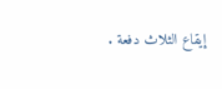إيقاع الثلاث دفعة .